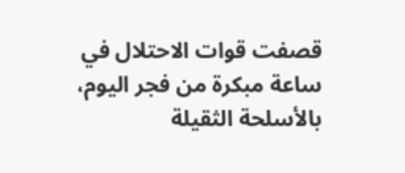قصفت قوات الاحتلال في ساعة مبكرة من فجر اليوم، بالأسلحة الثقيلة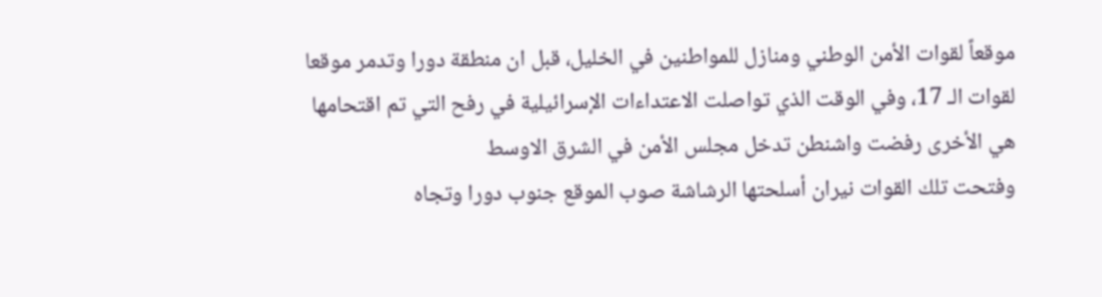موقعاً لقوات الأمن الوطني ومنازل للمواطنين في الخليل، قبل ان منطقة دورا وتدمر موقعا لقوات الـ 17، وفي الوقت الذي تواصلت الاعتداءات الإسرائيلية في رفح التي تم اقتحامها هي الأخرى رفضت واشنطن تدخل مجلس الأمن في الشرق الاوسط
وفتحت تلك القوات نيران أسلحتها الرشاشة صوب الموقع جنوب دورا وتجاه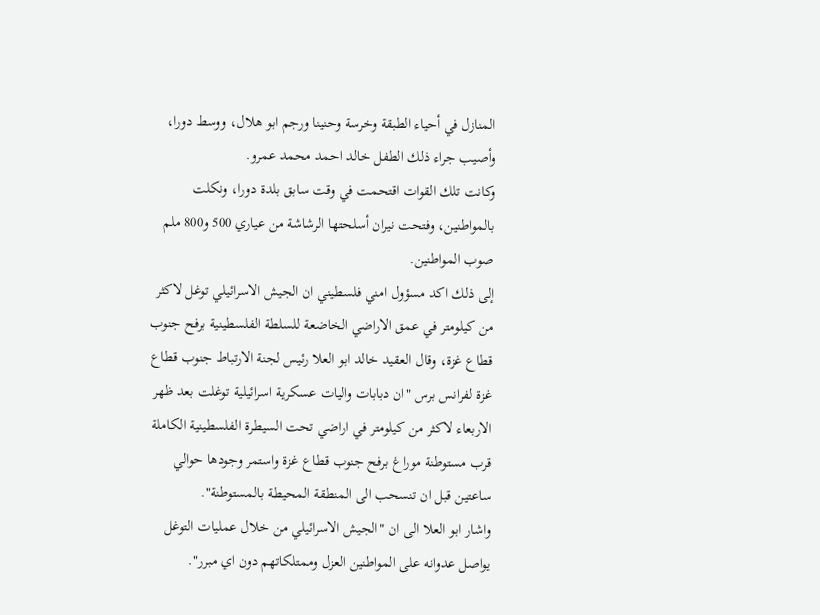المنازل في أحياء الطبقة وخرسة وحنينا ورجم ابو هلال، ووسط دورا، وأصيب جراء ذلك الطفل خالد احمد محمد عمرو.
وكانت تلك القوات اقتحمت في وقت سابق بلدة دورا، ونكلت بالمواطنين، وفتحت نيران أسلحتها الرشاشة من عياري 500 و800 ملم صوب المواطنين.
إلى ذلك اكد مسؤول امني فلسطيني ان الجيش الاسرائيلي توغل لاكثر من كيلومتر في عمق الاراضي الخاضعة للسلطة الفلسطينية برفح جنوب قطاع غزة، وقال العقيد خالد ابو العلا رئيس لجنة الارتباط جنوب قطاع غزة لفرانس برس "ان دبابات واليات عسكرية اسرائيلية توغلت بعد ظهر الاربعاء لاكثر من كيلومتر في اراضي تحت السيطرة الفلسطينية الكاملة قرب مستوطنة موراغ برفح جنوب قطاع غزة واستمر وجودها حوالي ساعتين قبل ان تنسحب الى المنطقة المحيطة بالمستوطنة".
واشار ابو العلا الى ان "الجيش الاسرائيلي من خلال عمليات التوغل يواصل عدوانه على المواطنين العزل وممتلكاتهم دون اي مبرر".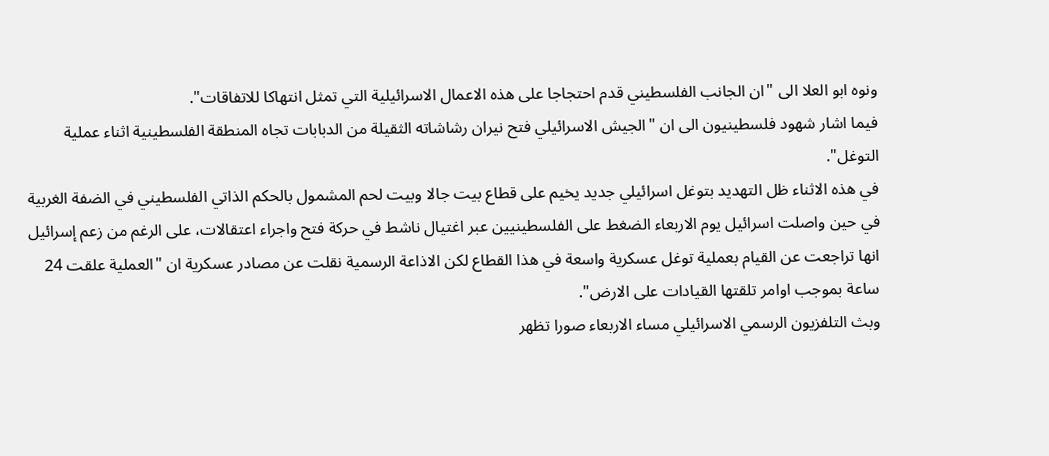ونوه ابو العلا الى "ان الجانب الفلسطيني قدم احتجاجا على هذه الاعمال الاسرائيلية التي تمثل انتهاكا للاتفاقات".
فيما اشار شهود فلسطينيون الى ان "الجيش الاسرائيلي فتح نيران رشاشاته الثقيلة من الدبابات تجاه المنطقة الفلسطينية اثناء عملية التوغل".
في هذه الاثناء ظل التهديد بتوغل اسرائيلي جديد يخيم على قطاع بيت جالا وبيت لحم المشمول بالحكم الذاتي الفلسطيني في الضفة الغربية في حين واصلت اسرائيل يوم الاربعاء الضغط على الفلسطينيين عبر اغتيال ناشط في حركة فتح واجراء اعتقالات، على الرغم من زعم إسرائيل انها تراجعت عن القيام بعملية توغل عسكرية واسعة في هذا القطاع لكن الاذاعة الرسمية نقلت عن مصادر عسكرية ان "العملية علقت 24 ساعة بموجب اوامر تلقتها القيادات على الارض".
وبث التلفزيون الرسمي الاسرائيلي مساء الاربعاء صورا تظهر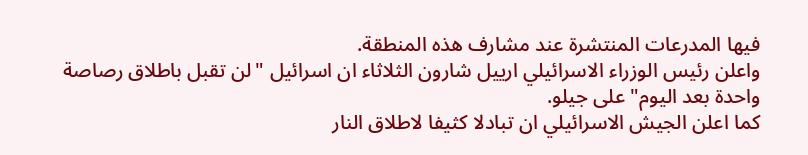فيها المدرعات المنتشرة عند مشارف هذه المنطقة.
واعلن رئيس الوزراء الاسرائيلي ارييل شارون الثلاثاء ان اسرائيل "لن تقبل باطلاق رصاصة واحدة بعد اليوم" على جيلو.
كما اعلن الجيش الاسرائيلي ان تبادلا كثيفا لاطلاق النار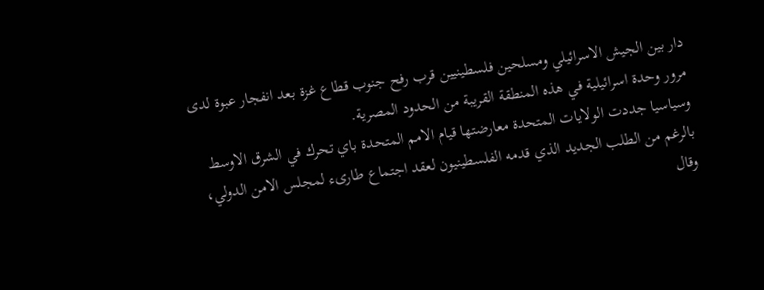دار بين الجيش الاسرائيلي ومسلحين فلسطينيين قرب رفح جنوب قطاع غزة بعد انفجار عبوة لدى مرور وحدة اسرائيلية في هذه المنطقة القريبة من الحدود المصرية.
وسياسيا جددت الولايات المتحدة معارضتها قيام الامم المتحدة باي تحرك في الشرق الاوسط بالرغم من الطلب الجديد الذي قدمه الفلسطينيون لعقد اجتماع طارىء لمجلس الامن الدولي، وقال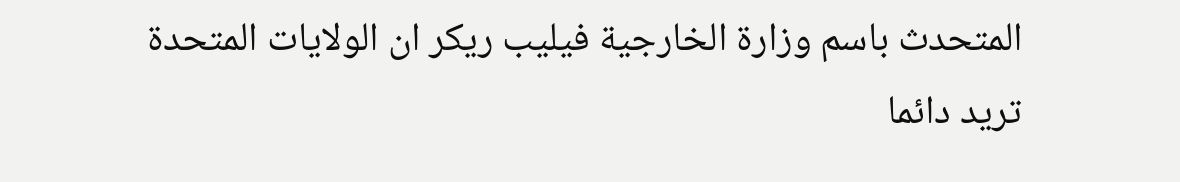المتحدث باسم وزارة الخارجية فيليب ريكر ان الولايات المتحدة تريد دائما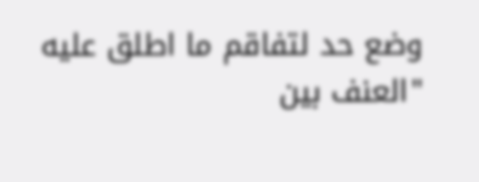وضع حد لتفاقم ما اطلق عليه "العنف بين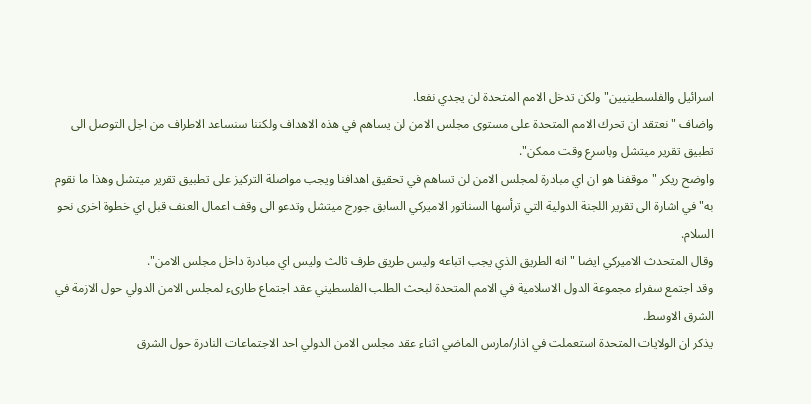اسرائيل والفلسطينيين" ولكن تدخل الامم المتحدة لن يجدي نفعا.
واضاف "نعتقد ان تحرك الامم المتحدة على مستوى مجلس الامن لن يساهم في هذه الاهداف ولكننا سنساعد الاطراف من اجل التوصل الى تطبيق تقرير ميتشل وباسرع وقت ممكن".
واوضح ريكر "موقفنا هو ان اي مبادرة لمجلس الامن لن تساهم في تحقيق اهدافنا ويجب مواصلة التركيز على تطبيق تقرير ميتشل وهذا ما نقوم به" في اشارة الى تقرير اللجنة الدولية التي ترأسها السناتور الاميركي السابق جورج ميتشل وتدعو الى وقف اعمال العنف قبل اي خطوة اخرى نحو السلام.
وقال المتحدث الاميركي ايضا "انه الطريق الذي يجب اتباعه وليس طريق طرف ثالث وليس اي مبادرة داخل مجلس الامن".
وقد اجتمع سفراء مجموعة الدول الاسلامية في الامم المتحدة لبحث الطلب الفلسطيني عقد اجتماع طارىء لمجلس الامن الدولي حول الازمة في الشرق الاوسط.
يذكر ان الولايات المتحدة استعملت في اذار/مارس الماضي اثناء عقد مجلس الامن الدولي احد الاجتماعات النادرة حول الشرق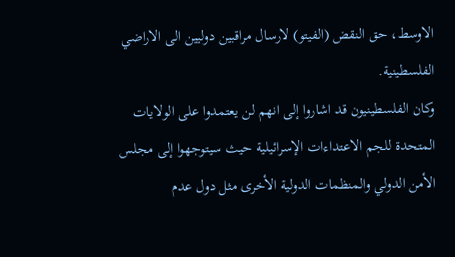الاوسط، حق النقض (الفيتو) لارسال مراقبين دوليين الى الاراضي الفلسطينية.
وكان الفلسطينيون قد اشاروا إلى انهم لن يعتمدوا على الولايات المتحدة للجم الاعتداءات الإسرائيلية حيث سيتوجهوا إلى مجلس الأمن الدولي والمنظمات الدولية الأخرى مثل دول عدم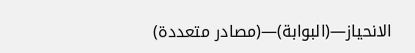الانحياز—(البوابة)—(مصادر متعددة)